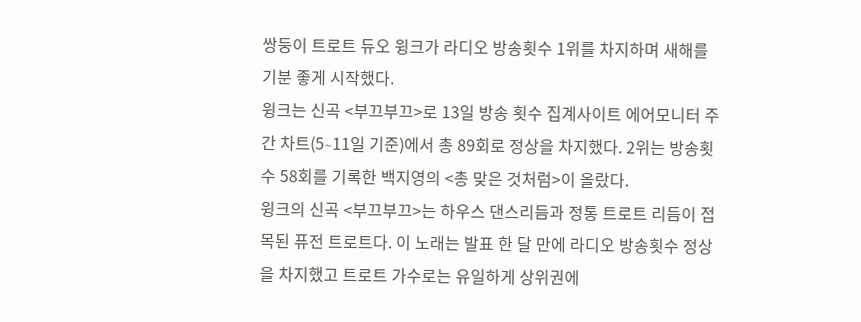쌍둥이 트로트 듀오 윙크가 라디오 방송횟수 1위를 차지하며 새해를 기분 좋게 시작했다.
윙크는 신곡 <부끄부끄>로 13일 방송 횟수 집계사이트 에어모니터 주간 차트(5∼11일 기준)에서 총 89회로 정상을 차지했다. 2위는 방송횟수 58회를 기록한 백지영의 <총 맞은 것처럼>이 올랐다.
윙크의 신곡 <부끄부끄>는 하우스 댄스리듬과 정통 트로트 리듬이 접목된 퓨전 트로트다. 이 노래는 발표 한 달 만에 라디오 방송횟수 정상을 차지했고 트로트 가수로는 유일하게 상위권에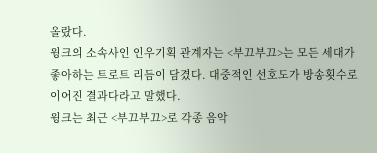올랐다.
윙크의 소속사인 인우기획 관계자는 <부끄부끄>는 모든 세대가 좋아하는 트로트 리듬이 담겼다. 대중적인 선호도가 방송횟수로 이어진 결과다라고 말했다.
윙크는 최근 <부끄부끄>로 각종 음악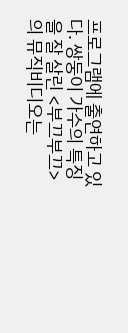프로그램에 출연하고 있다. 쌍둥이 가수의 특징을 잘 살린 <부끄부끄>의 뮤직비디오는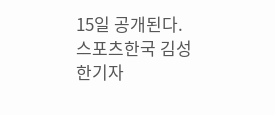15일 공개된다.
스포츠한국 김성한기자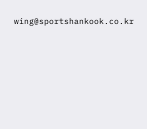wing@sportshankook.co.kr